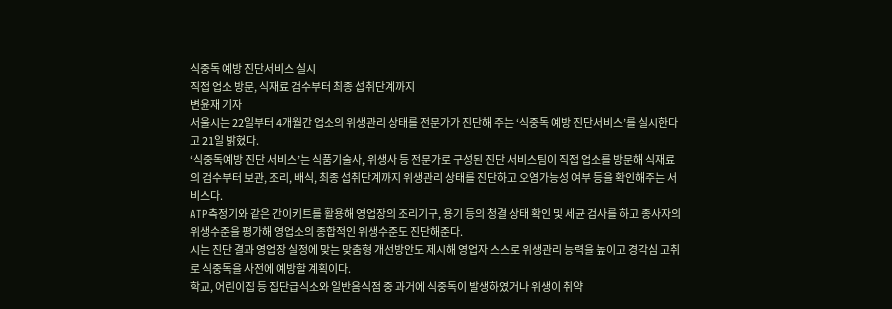식중독 예방 진단서비스 실시
직접 업소 방문, 식재료 검수부터 최종 섭취단계까지
변윤재 기자
서울시는 22일부터 4개월간 업소의 위생관리 상태를 전문가가 진단해 주는 ‘식중독 예방 진단서비스’를 실시한다고 21일 밝혔다.
‘식중독예방 진단 서비스’는 식품기술사, 위생사 등 전문가로 구성된 진단 서비스팀이 직접 업소를 방문해 식재료의 검수부터 보관, 조리, 배식, 최종 섭취단계까지 위생관리 상태를 진단하고 오염가능성 여부 등을 확인해주는 서비스다.
ATP측정기와 같은 간이키트를 활용해 영업장의 조리기구, 용기 등의 청결 상태 확인 및 세균 검사를 하고 종사자의 위생수준을 평가해 영업소의 종합적인 위생수준도 진단해준다.
시는 진단 결과 영업장 실정에 맞는 맞춤형 개선방안도 제시해 영업자 스스로 위생관리 능력을 높이고 경각심 고취로 식중독을 사전에 예방할 계획이다.
학교, 어린이집 등 집단급식소와 일반음식점 중 과거에 식중독이 발생하였거나 위생이 취약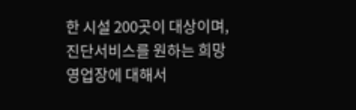한 시설 200곳이 대상이며, 진단서비스를 원하는 희망 영업장에 대해서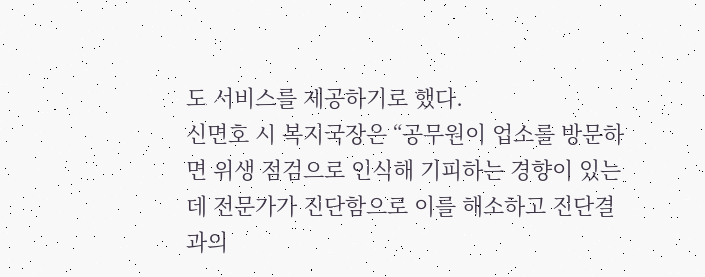도 서비스를 제공하기로 했다.
신면호 시 복지국장은 “공무원이 업소를 방문하면 위생 점검으로 인식해 기피하는 경향이 있는데 전문가가 진단함으로 이를 해소하고 진단결과의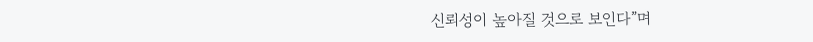신뢰성이 높아질 것으로 보인다”며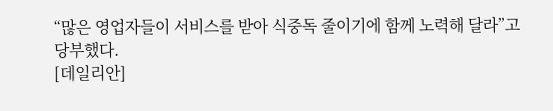“많은 영업자들이 서비스를 받아 식중독 줄이기에 함께 노력해 달라”고 당부했다.
[데일리안]